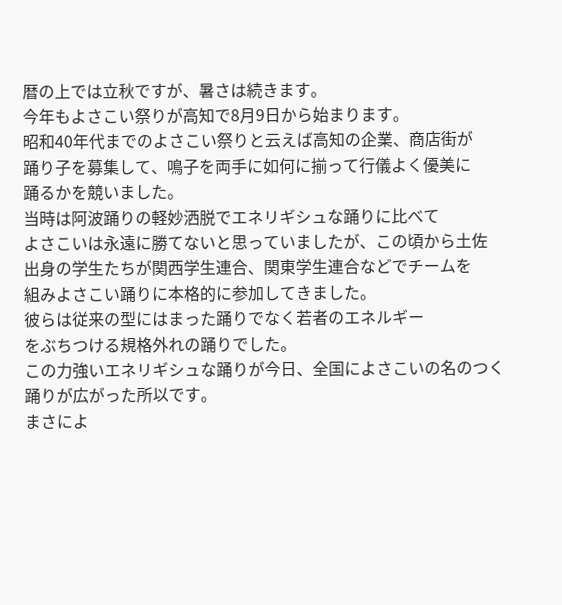暦の上では立秋ですが、暑さは続きます。
今年もよさこい祭りが高知で8月9日から始まります。
昭和40年代までのよさこい祭りと云えば高知の企業、商店街が
踊り子を募集して、鳴子を両手に如何に揃って行儀よく優美に
踊るかを競いました。
当時は阿波踊りの軽妙洒脱でエネリギシュな踊りに比べて
よさこいは永遠に勝てないと思っていましたが、この頃から土佐
出身の学生たちが関西学生連合、関東学生連合などでチームを
組みよさこい踊りに本格的に参加してきました。
彼らは従来の型にはまった踊りでなく若者のエネルギー
をぶちつける規格外れの踊りでした。
この力強いエネリギシュな踊りが今日、全国によさこいの名のつく
踊りが広がった所以です。
まさによ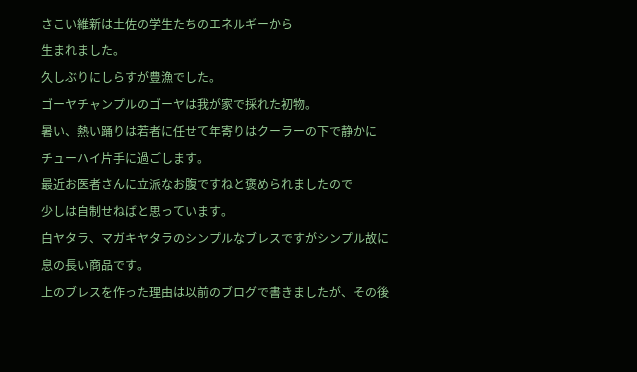さこい維新は土佐の学生たちのエネルギーから
生まれました。
久しぶりにしらすが豊漁でした。
ゴーヤチャンプルのゴーヤは我が家で採れた初物。
暑い、熱い踊りは若者に任せて年寄りはクーラーの下で静かに
チューハイ片手に過ごします。
最近お医者さんに立派なお腹ですねと褒められましたので
少しは自制せねばと思っています。
白ヤタラ、マガキヤタラのシンプルなブレスですがシンプル故に
息の長い商品です。
上のブレスを作った理由は以前のブログで書きましたが、その後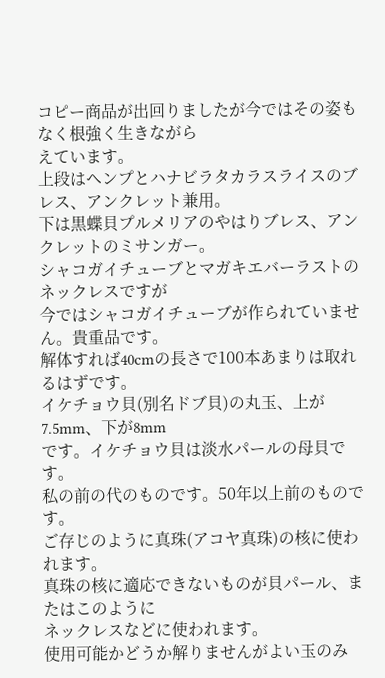コピー商品が出回りましたが今ではその姿もなく根強く生きながら
えています。
上段はヘンプとハナビラタカラスライスのブレス、アンクレット兼用。
下は黒蝶貝プルメリアのやはりブレス、アンクレットのミサンガー。
シャコガイチューブとマガキエバーラストのネックレスですが
今ではシャコガイチューブが作られていません。貴重品です。
解体すれば40cmの長さで100本あまりは取れるはずです。
イケチョウ貝(別名ドブ貝)の丸玉、上が7.5mm、下が8mm
です。イケチョウ貝は淡水パールの母貝です。
私の前の代のものです。50年以上前のものです。
ご存じのように真珠(アコヤ真珠)の核に使われます。
真珠の核に適応できないものが貝パール、またはこのように
ネックレスなどに使われます。
使用可能かどうか解りませんがよい玉のみ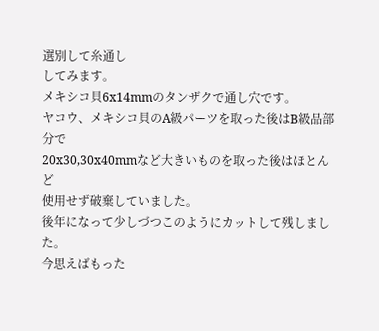選別して糸通し
してみます。
メキシコ貝6x14mmのタンザクで通し穴です。
ヤコウ、メキシコ貝のA級パーツを取った後はB級品部分で
20x30,30x40mmなど大きいものを取った後はほとんど
使用せず破棄していました。
後年になって少しづつこのようにカットして残しました。
今思えばもった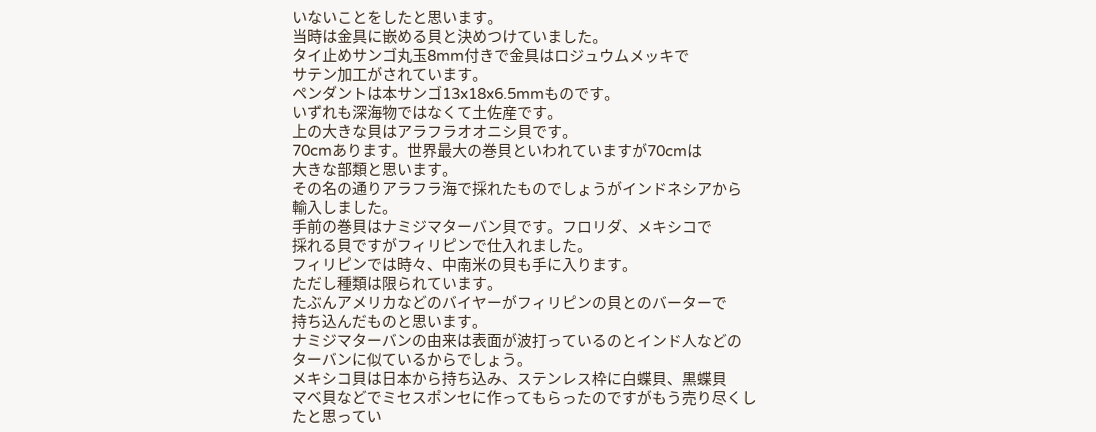いないことをしたと思います。
当時は金具に嵌める貝と決めつけていました。
タイ止めサンゴ丸玉8mm付きで金具はロジュウムメッキで
サテン加工がされています。
ペンダントは本サンゴ13x18x6.5mmものです。
いずれも深海物ではなくて土佐産です。
上の大きな貝はアラフラオオニシ貝です。
70cmあります。世界最大の巻貝といわれていますが70cmは
大きな部類と思います。
その名の通りアラフラ海で採れたものでしょうがインドネシアから
輸入しました。
手前の巻貝はナミジマターバン貝です。フロリダ、メキシコで
採れる貝ですがフィリピンで仕入れました。
フィリピンでは時々、中南米の貝も手に入ります。
ただし種類は限られています。
たぶんアメリカなどのバイヤーがフィリピンの貝とのバーターで
持ち込んだものと思います。
ナミジマターバンの由来は表面が波打っているのとインド人などの
ターバンに似ているからでしょう。
メキシコ貝は日本から持ち込み、ステンレス枠に白蝶貝、黒蝶貝
マベ貝などでミセスポンセに作ってもらったのですがもう売り尽くし
たと思ってい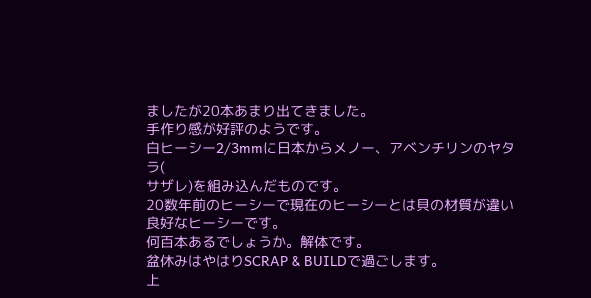ましたが20本あまり出てきました。
手作り感が好評のようです。
白ヒーシー2/3mmに日本からメノー、アベンチリンのヤタラ(
サザレ)を組み込んだものです。
20数年前のヒーシーで現在のヒーシーとは貝の材質が違い
良好なヒーシーです。
何百本あるでしょうか。解体です。
盆休みはやはりSCRAP & BUILDで過ごします。
上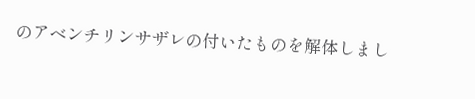のアベンチリンサザレの付いたものを解体しまし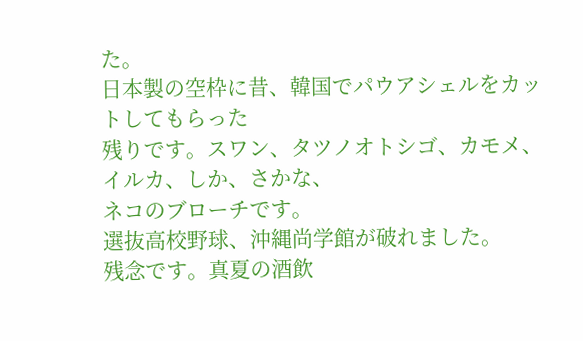た。
日本製の空枠に昔、韓国でパウアシェルをカットしてもらった
残りです。スワン、タツノオトシゴ、カモメ、イルカ、しか、さかな、
ネコのブローチです。
選抜高校野球、沖縄尚学館が破れました。
残念です。真夏の酒飲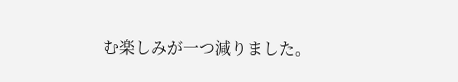む楽しみが一つ減りました。